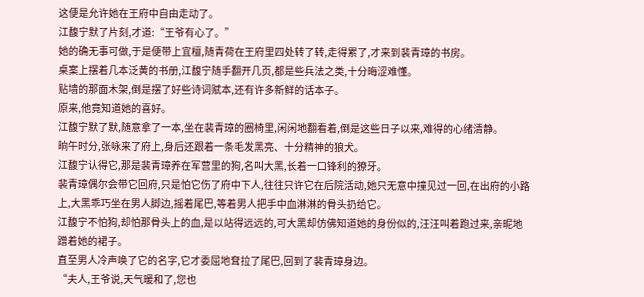这便是允许她在王府中自由走动了。
江馥宁默了片刻,才道:“王爷有心了。”
她的确无事可做,于是便带上宜檀,随青荷在王府里四处转了转,走得累了,才来到裴青璋的书房。
桌案上摆着几本泛黄的书册,江馥宁随手翻开几页,都是些兵法之类,十分晦涩难懂。
贴墙的那面木架,倒是摆了好些诗词赋本,还有许多新鲜的话本子。
原来,他竟知道她的喜好。
江馥宁默了默,随意拿了一本,坐在裴青璋的圈椅里,闲闲地翻看着,倒是这些日子以来,难得的心绪清静。
晌午时分,张咏来了府上,身后还跟着一条毛发黑亮、十分精神的狼犬。
江馥宁认得它,那是裴青璋养在军营里的狗,名叫大黑,长着一口锋利的獠牙。
裴青璋偶尔会带它回府,只是怕它伤了府中下人,往往只许它在后院活动,她只无意中撞见过一回,在出府的小路上,大黑乖巧坐在男人脚边,摇着尾巴,等着男人把手中血淋淋的骨头扔给它。
江馥宁不怕狗,却怕那骨头上的血,是以站得远远的,可大黑却仿佛知道她的身份似的,汪汪叫着跑过来,亲昵地蹭着她的裙子。
直至男人冷声唤了它的名字,它才委屈地耷拉了尾巴,回到了裴青璋身边。
“夫人,王爷说,天气暖和了,您也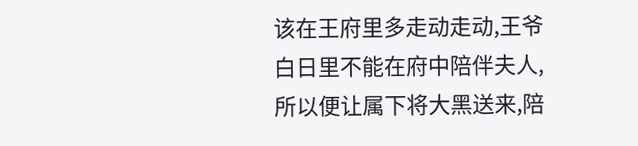该在王府里多走动走动,王爷白日里不能在府中陪伴夫人,所以便让属下将大黑送来,陪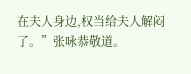在夫人身边,权当给夫人解闷了。”张咏恭敬道。